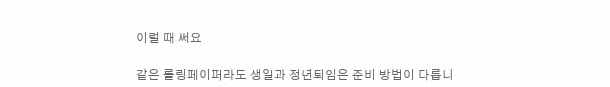이럴 때 써요

같은 롤링페이퍼라도 생일과 정년퇴임은 준비 방법이 다릅니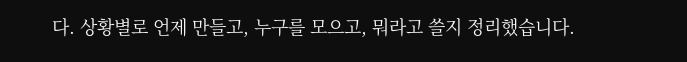다. 상황별로 언제 만들고, 누구를 모으고, 뭐라고 쓸지 정리했습니다.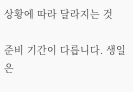상황에 따라 달라지는 것

준비 기간이 다릅니다. 생일은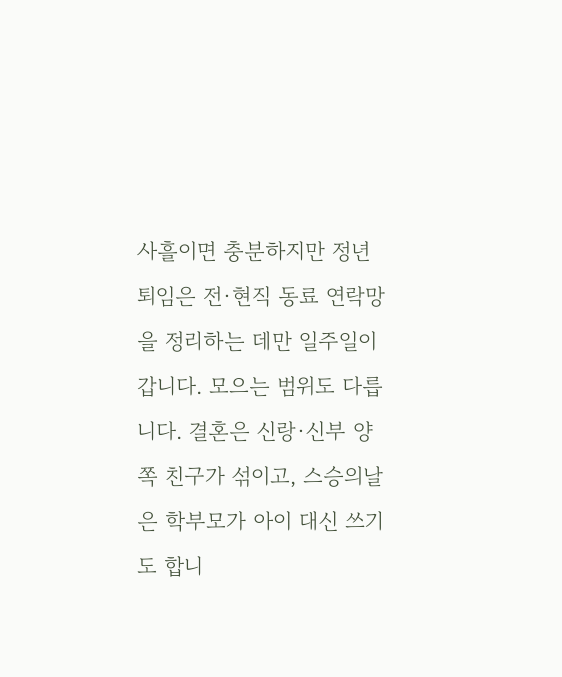사흘이면 충분하지만 정년퇴임은 전·현직 동료 연락망을 정리하는 데만 일주일이 갑니다. 모으는 범위도 다릅니다. 결혼은 신랑·신부 양쪽 친구가 섞이고, 스승의날은 학부모가 아이 대신 쓰기도 합니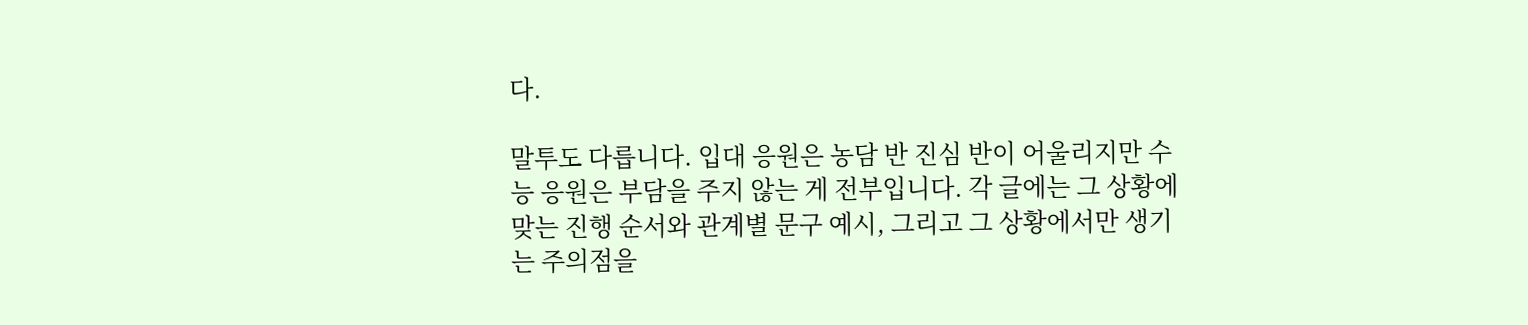다.

말투도 다릅니다. 입대 응원은 농담 반 진심 반이 어울리지만 수능 응원은 부담을 주지 않는 게 전부입니다. 각 글에는 그 상황에 맞는 진행 순서와 관계별 문구 예시, 그리고 그 상황에서만 생기는 주의점을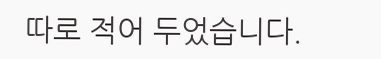따로 적어 두었습니다.